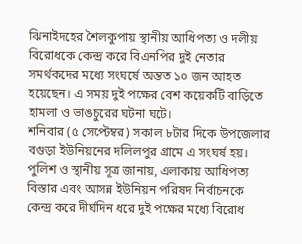ঝিনাইদহের শৈলকুপায় স্থানীয় আধিপত্য ও দলীয় বিরোধকে কেন্দ্র করে বিএনপির দুই নেতার সমর্থকদের মধ্যে সংঘর্ষে অন্তত ১০ জন আহত হয়েছেন। এ সময় দুই পক্ষের বেশ কয়েকটি বাড়িতে হামলা ও ভাঙচুরের ঘটনা ঘটে।
শনিবার (৫ সেপ্টেম্বর) সকাল ৮টার দিকে উপজেলার বগুড়া ইউনিয়নের দলিলপুর গ্রামে এ সংঘর্ষ হয়।
পুলিশ ও স্থানীয় সূত্র জানায়, এলাকায় আধিপত্য বিস্তার এবং আসন্ন ইউনিয়ন পরিষদ নির্বাচনকে কেন্দ্র করে দীর্ঘদিন ধরে দুই পক্ষের মধ্যে বিরোধ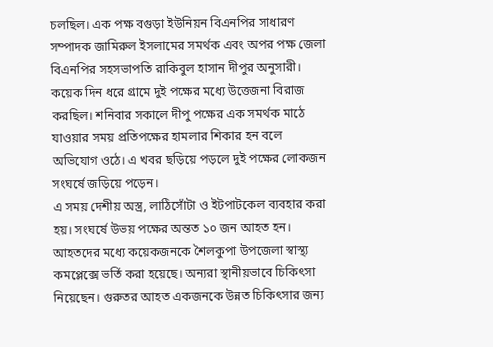চলছিল। এক পক্ষ বগুড়া ইউনিয়ন বিএনপির সাধারণ সম্পাদক জামিরুল ইসলামের সমর্থক এবং অপর পক্ষ জেলা বিএনপির সহসভাপতি রাকিবুল হাসান দীপুর অনুসারী।
কয়েক দিন ধরে গ্রামে দুই পক্ষের মধ্যে উত্তেজনা বিরাজ করছিল। শনিবার সকালে দীপু পক্ষের এক সমর্থক মাঠে যাওয়ার সময় প্রতিপক্ষের হামলার শিকার হন বলে অভিযোগ ওঠে। এ খবর ছড়িয়ে পড়লে দুই পক্ষের লোকজন সংঘর্ষে জড়িয়ে পড়েন।
এ সময় দেশীয় অস্ত্র, লাঠিসোঁটা ও ইটপাটকেল ব্যবহার করা হয়। সংঘর্ষে উভয় পক্ষের অন্তত ১০ জন আহত হন।
আহতদের মধ্যে কয়েকজনকে শৈলকুপা উপজেলা স্বাস্থ্য কমপ্লেক্সে ভর্তি করা হয়েছে। অন্যরা স্থানীয়ভাবে চিকিৎসা নিয়েছেন। গুরুতর আহত একজনকে উন্নত চিকিৎসার জন্য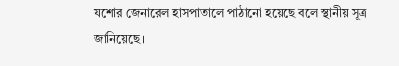যশোর জেনারেল হাসপাতালে পাঠানো হয়েছে বলে স্থানীয় সূত্র জানিয়েছে।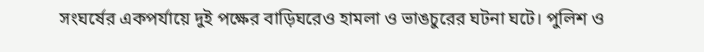সংঘর্ষের একপর্যায়ে দুই পক্ষের বাড়িঘরেও হামলা ও ভাঙচুরের ঘটনা ঘটে। পুলিশ ও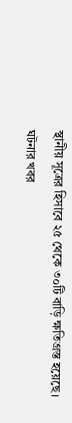স্থানীয় সূত্রের হিসাবে ২৫ থেকে ৩০টি বাড়ি ক্ষতিগ্রস্ত হয়েছে।
ঘটনার খবর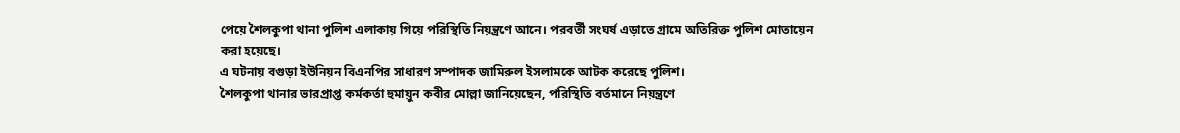পেয়ে শৈলকুপা থানা পুলিশ এলাকায় গিয়ে পরিস্থিতি নিয়ন্ত্রণে আনে। পরবর্তী সংঘর্ষ এড়াতে গ্রামে অতিরিক্ত পুলিশ মোতায়েন করা হয়েছে।
এ ঘটনায় বগুড়া ইউনিয়ন বিএনপির সাধারণ সম্পাদক জামিরুল ইসলামকে আটক করেছে পুলিশ।
শৈলকুপা থানার ভারপ্রাপ্ত কর্মকর্তা হুমায়ুন কবীর মোল্লা জানিয়েছেন, পরিস্থিতি বর্তমানে নিয়ন্ত্রণে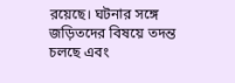রয়েছে। ঘটনার সঙ্গে জড়িতদের বিষয়ে তদন্ত চলছে এবং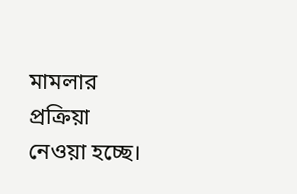মামলার প্রক্রিয়া নেওয়া হচ্ছে।